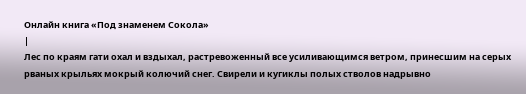Онлайн книга «Под знаменем Сокола»
|
Лес по краям гати охал и вздыхал, растревоженный все усиливающимся ветром, принесшим на серых рваных крыльях мокрый колючий снег. Свирели и кугиклы полых стволов надрывно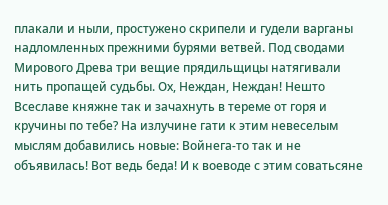плакали и ныли, простужено скрипели и гудели варганы надломленных прежними бурями ветвей. Под сводами Мирового Древа три вещие прядильщицы натягивали нить пропащей судьбы. Ох, Неждан, Неждан! Нешто Всеславе княжне так и зачахнуть в тереме от горя и кручины по тебе? На излучине гати к этим невеселым мыслям добавились новые: Войнега-то так и не объявилась! Вот ведь беда! И к воеводе с этим соватьсяне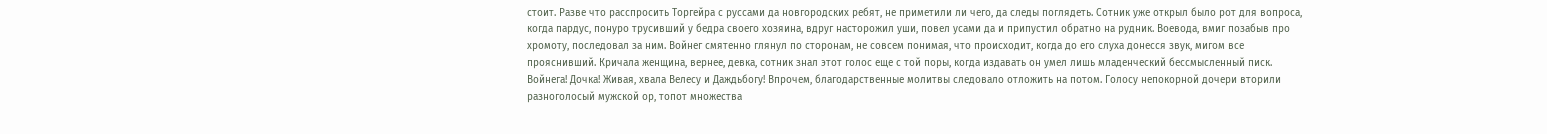стоит. Разве что расспросить Торгейра с руссами да новгородских ребят, не приметили ли чего, да следы поглядеть. Сотник уже открыл было рот для вопроса, когда пардус, понуро трусивший у бедра своего хозяина, вдруг насторожил уши, повел усами да и припустил обратно на рудник. Воевода, вмиг позабыв про хромоту, последовал за ним. Войнег смятенно глянул по сторонам, не совсем понимая, что происходит, когда до его слуха донесся звук, мигом все прояснивший. Кричала женщина, вернее, девка, сотник знал этот голос еще с той поры, когда издавать он умел лишь младенческий бессмысленный писк. Войнега! Дочка! Живая, хвала Велесу и Даждьбогу! Впрочем, благодарственные молитвы следовало отложить на потом. Голосу непокорной дочери вторили разноголосый мужской ор, топот множества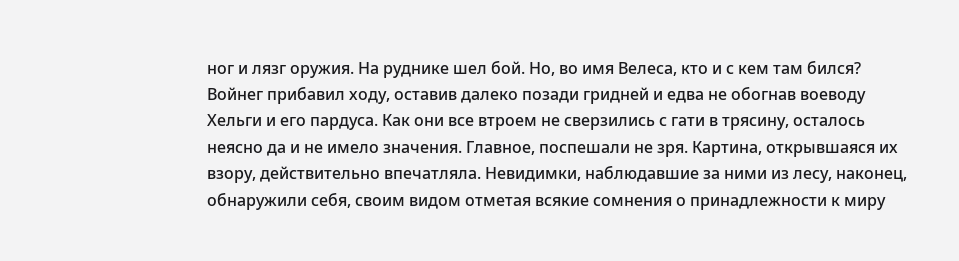ног и лязг оружия. На руднике шел бой. Но, во имя Велеса, кто и с кем там бился? Войнег прибавил ходу, оставив далеко позади гридней и едва не обогнав воеводу Хельги и его пардуса. Как они все втроем не сверзились с гати в трясину, осталось неясно да и не имело значения. Главное, поспешали не зря. Картина, открывшаяся их взору, действительно впечатляла. Невидимки, наблюдавшие за ними из лесу, наконец, обнаружили себя, своим видом отметая всякие сомнения о принадлежности к миру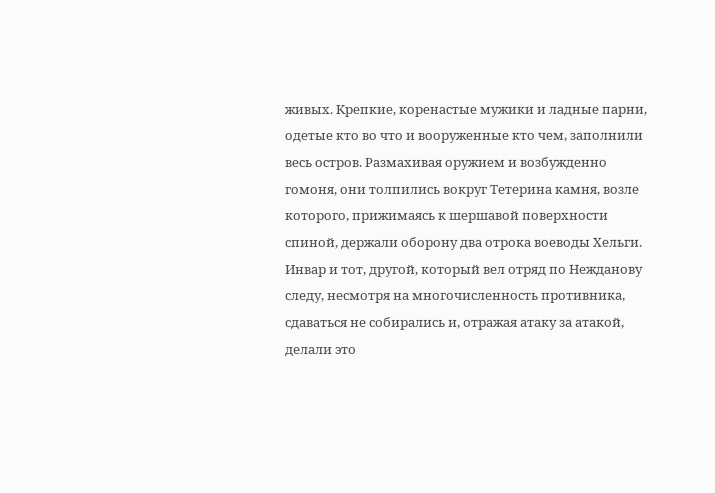живых. Крепкие, коренастые мужики и ладные парни, одетые кто во что и вооруженные кто чем, заполнили весь остров. Размахивая оружием и возбужденно гомоня, они толпились вокруг Тетерина камня, возле которого, прижимаясь к шершавой поверхности спиной, держали оборону два отрока воеводы Хельги. Инвар и тот, другой, который вел отряд по Нежданову следу, несмотря на многочисленность противника, сдаваться не собирались и, отражая атаку за атакой, делали это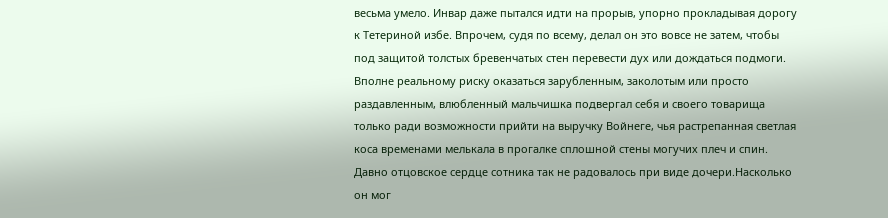весьма умело. Инвар даже пытался идти на прорыв, упорно прокладывая дорогу к Тетериной избе. Впрочем, судя по всему, делал он это вовсе не затем, чтобы под защитой толстых бревенчатых стен перевести дух или дождаться подмоги. Вполне реальному риску оказаться зарубленным, заколотым или просто раздавленным, влюбленный мальчишка подвергал себя и своего товарища только ради возможности прийти на выручку Войнеге, чья растрепанная светлая коса временами мелькала в прогалке сплошной стены могучих плеч и спин. Давно отцовское сердце сотника так не радовалось при виде дочери.Насколько он мог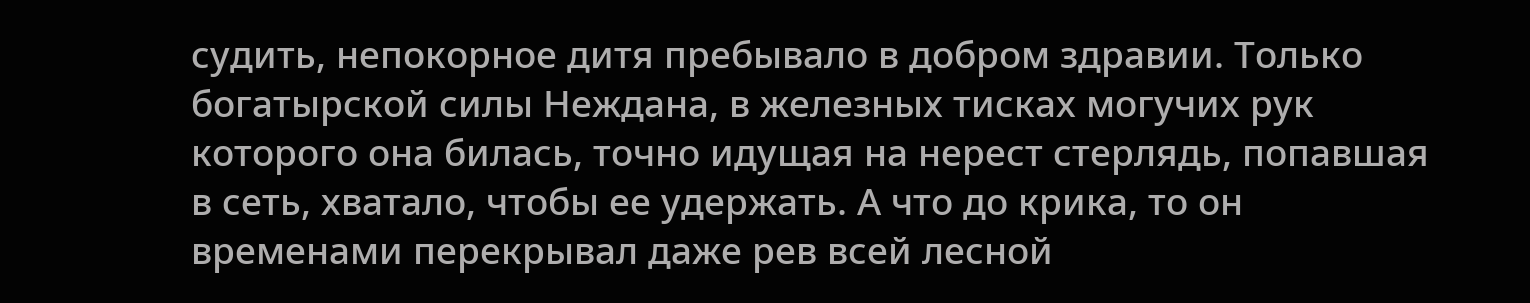судить, непокорное дитя пребывало в добром здравии. Только богатырской силы Неждана, в железных тисках могучих рук которого она билась, точно идущая на нерест стерлядь, попавшая в сеть, хватало, чтобы ее удержать. А что до крика, то он временами перекрывал даже рев всей лесной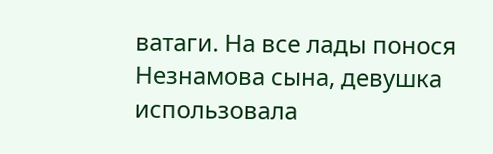ватаги. На все лады понося Незнамова сына, девушка использовала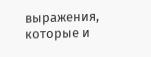выражения, которые и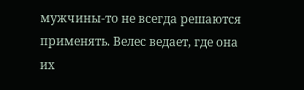мужчины-то не всегда решаются применять. Велес ведает, где она их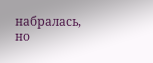набралась, но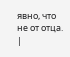явно, что не от отца. |